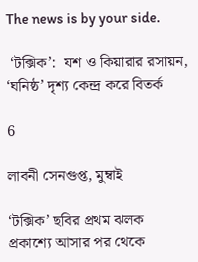The news is by your side.

 ‘টক্সিক’:  যশ ও কিয়ারার রসায়ন,  ‘ঘনিষ্ঠ’ দৃশ্য কেন্দ্র করে বিতর্ক

6

লাবনী সেনগুপ্ত, মুম্বাই

‘টক্সিক’ ছবির প্রথম ঝলক প্রকাশ্যে আসার পর থেকে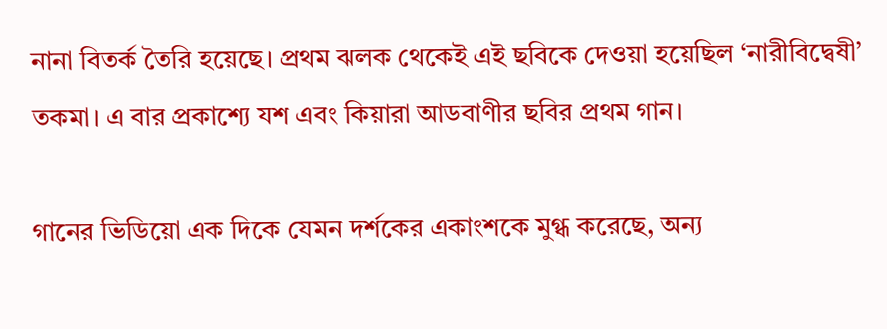নানা বিতর্ক তৈরি হয়েছে। প্রথম ঝলক থেকেই এই ছবিকে দেওয়া হয়েছিল ‘নারীবিদ্বেষী’ তকমা। এ বার প্রকাশ্যে যশ এবং কিয়ারা আডবাণীর ছবির প্রথম গান।

গানের ভিডিয়ো এক দিকে যেমন দর্শকের একাংশকে মুগ্ধ করেছে, অন্য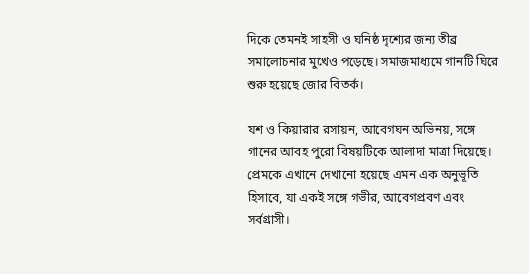দিকে তেমনই সাহসী ও ঘনিষ্ঠ দৃশ্যের জন্য তীব্র সমালোচনার মুখেও পড়েছে। সমাজমাধ্যমে গানটি ঘিরে শুরু হয়েছে জোর বিতর্ক।

যশ ও কিয়ারার রসায়ন, আবেগঘন অভিনয়, সঙ্গে গানের আবহ পুরো বিষয়টিকে আলাদা মাত্রা দিয়েছে। প্রেমকে এখানে দেখানো হয়েছে এমন এক অনুভূতি হিসাবে, যা একই সঙ্গে গভীর, আবেগপ্রবণ এবং সর্বগ্রাসী।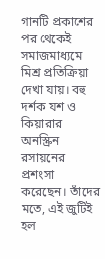গানটি প্রকাশের পর থেকেই সমাজমাধ্যমে মিশ্র প্রতিক্রিয়া দেখা যায়। বহু দর্শক যশ ও কিয়ারার অনস্ক্রিন রসায়নের প্রশংসা করেছেন। তাঁদের মতে, এই জুটিই হল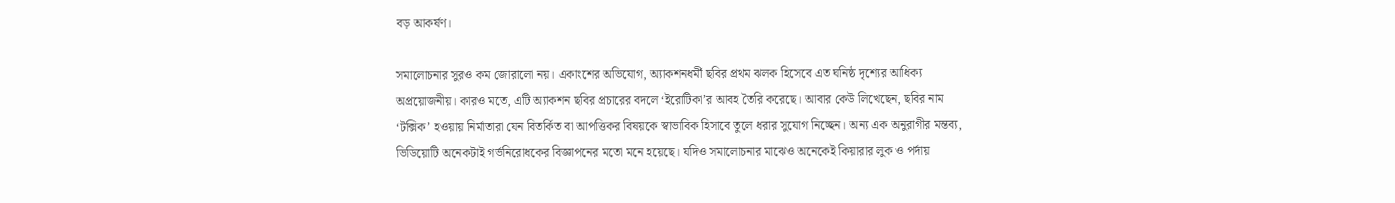বড় আকর্ষণ।

সমালোচনার সুরও কম জোরালো নয়। একাংশের অভিযোগ, অ্যাকশনধর্মী ছবির প্রথম ঝলক হিসেবে এত ঘনিষ্ঠ দৃশ্যের আধিক্য অপ্রয়োজনীয়। কারও মতে, এটি অ্যাকশন ছবির প্রচারের বদলে ‘ইরোটিকা’র আবহ তৈরি করেছে। আবার কেউ লিখেছেন, ছবির নাম ‘টক্সিক’ হওয়ায় নির্মাতারা যেন বিতর্কিত বা আপত্তিকর বিষয়কে স্বাভাবিক হিসাবে তুলে ধরার সুযোগ নিচ্ছেন। অন্য এক অনুরাগীর মন্তব্য, ভিডিয়োটি অনেকটাই গর্ভনিরোধকের বিজ্ঞাপনের মতো মনে হয়েছে। যদিও সমালোচনার মাঝেও অনেকেই কিয়ারার লুক ও পর্দায়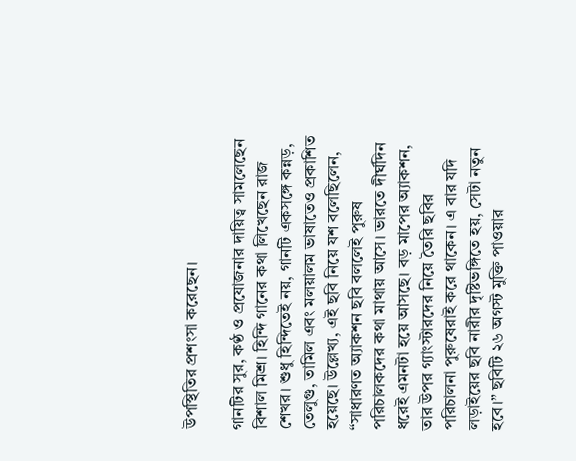উপস্থিতির প্রশংসা করেছেন।

গানটির সুর, কণ্ঠ ও প্রযোজনার দায়িত্ব সামলেছেন বিশাল মিশ্র। হিন্দি গানের কথা লিখেছেন রাজ শেখর। শুধু হিন্দিতেই নয়, গানটি একসঙ্গে কন্নড়, তেলুগু, তামিল এবং মলয়ালম ভাষাতেও প্রকাশিত হয়েছে। উল্লেখ্য, এই ছবি নিয়ে যশ বলেছিলেন, “সাধারণত অ্যাকশন ছবি বললেই পুরুষ পরিচালকদের কথা মাথায় আসে। ভারতে দীর্ঘদিন ধরেই এমনটা হয়ে আসছে। বড় মাপের অ্যাকশন, তার উপর গ্যাংস্টারদের নিয়ে তৈরি ছবির পরিচালনা পুরুষেরাই করে থাকেন। এ বার যদি লড়াইয়ের ছবি নারীর দৃষ্টিভঙ্গিতে হয়, সেটা নতুন হবে।” ছবিটি ২৬ অগস্ট মুক্তি পাওয়ার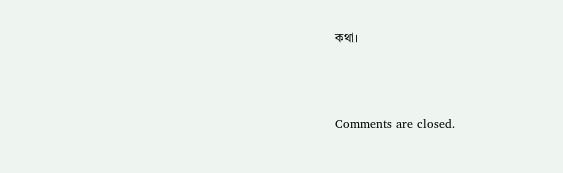কথা।



Comments are closed.